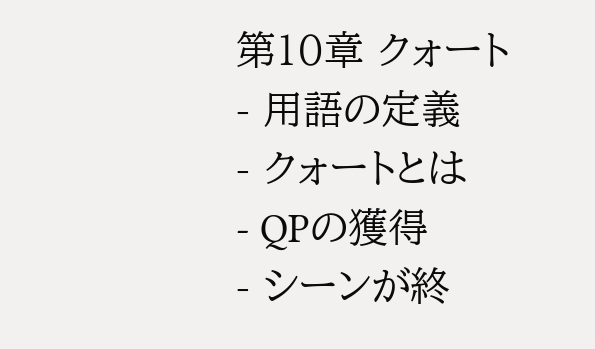第10章 クォート
- 用語の定義
- クォートとは
- QPの獲得
- シーンが終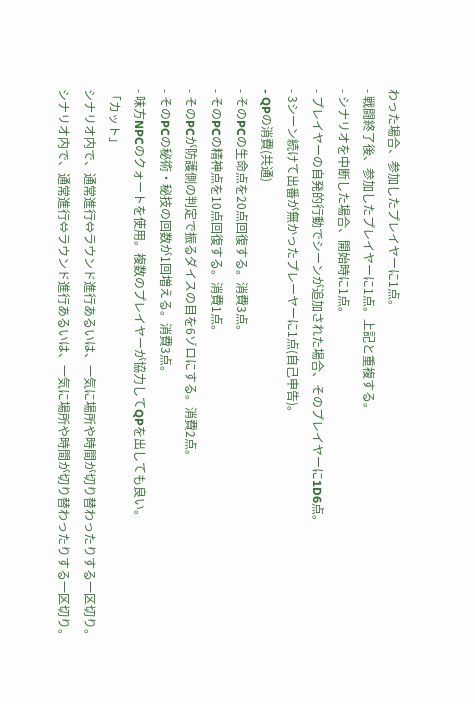わった場合、参加したプレイヤーに1点。
- 戦闘終了後、参加したプレイヤーに1点。上記と重複する。
- シナリオを中断した場合、開始時に1点。
- プレイヤーの自発的行動でシーンが追加された場合、そのプレイヤーに1D6点。
- 3シーン続けて出番が無かったプレーヤーに1点(自己申告)。
- QPの消費(共通)
- そのPCの生命点を20点回復する。消費3点。
- そのPCの精神点を10点回復する。消費1点。
- そのPCが防護側の判定で振るダイスの目を6ゾロにする。消費2点。
- そのPCの秘術・秘技の回数が1回増える。消費3点。
- 味方NPCのクォートを使用。複数のプレイヤーが協力してQPを出しても良い。
「カット」
シナリオ内で、通常進行⇔ラウンド進行あるいは、一気に場所や時間が切り替わったりする一区切り。
シナリオ内で、通常進行⇔ラウンド進行あるいは、一気に場所や時間が切り替わったりする一区切り。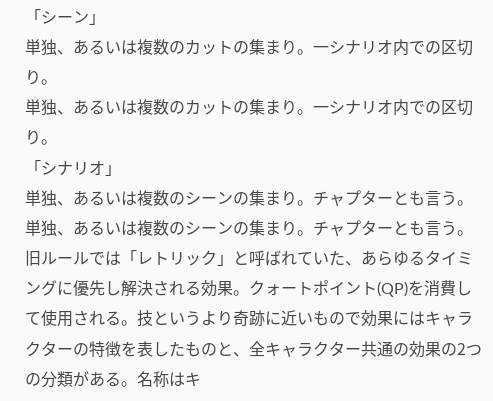「シーン」
単独、あるいは複数のカットの集まり。一シナリオ内での区切り。
単独、あるいは複数のカットの集まり。一シナリオ内での区切り。
「シナリオ」
単独、あるいは複数のシーンの集まり。チャプターとも言う。
単独、あるいは複数のシーンの集まり。チャプターとも言う。
旧ルールでは「レトリック」と呼ばれていた、あらゆるタイミングに優先し解決される効果。クォートポイント(QP)を消費して使用される。技というより奇跡に近いもので効果にはキャラクターの特徴を表したものと、全キャラクター共通の効果の2つの分類がある。名称はキ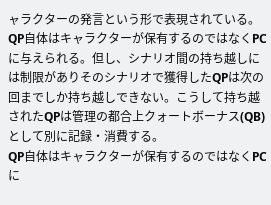ャラクターの発言という形で表現されている。
QP自体はキャラクターが保有するのではなくPCに与えられる。但し、シナリオ間の持ち越しには制限がありそのシナリオで獲得したQPは次の回までしか持ち越しできない。こうして持ち越されたQPは管理の都合上クォートボーナス(QB)として別に記録・消費する。
QP自体はキャラクターが保有するのではなくPCに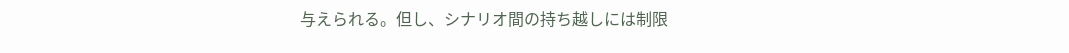与えられる。但し、シナリオ間の持ち越しには制限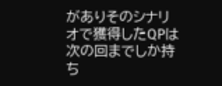がありそのシナリオで獲得したQPは次の回までしか持ち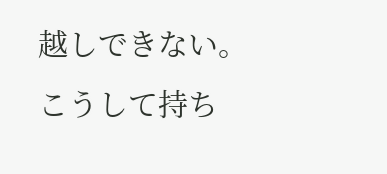越しできない。こうして持ち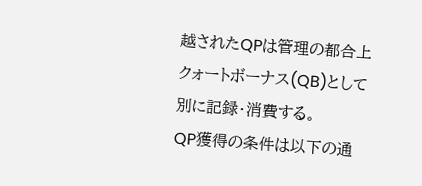越されたQPは管理の都合上クォートボーナス(QB)として別に記録・消費する。
QP獲得の条件は以下の通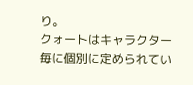り。
クォートはキャラクター毎に個別に定められてい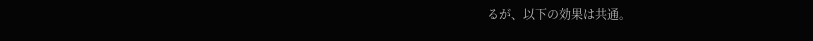るが、以下の効果は共通。